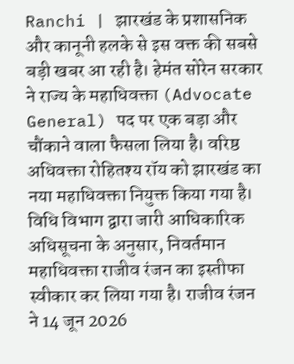Ranchi | झारखंड के प्रशासनिक और कानूनी हलके से इस वक्त की सबसे बड़ी खबर आ रही है। हेमंत सोरेन सरकार ने राज्य के महाधिवक्ता (Advocate General) पद पर एक बड़ा और चौंकाने वाला फैसला लिया है। वरिष्ठ अधिवक्ता रोहितश्य रॉय को झारखंड का नया महाधिवक्ता नियुक्त किया गया है।
विधि विभाग द्वारा जारी आधिकारिक अधिसूचना के अनुसार, निवर्तमान महाधिवक्ता राजीव रंजन का इस्तीफा स्वीकार कर लिया गया है। राजीव रंजन ने 14 जून 2026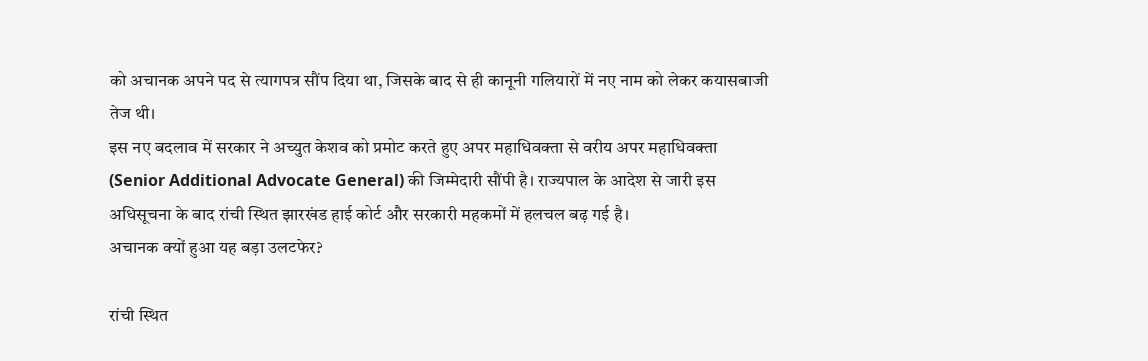को अचानक अपने पद से त्यागपत्र सौंप दिया था, जिसके बाद से ही कानूनी गलियारों में नए नाम को लेकर कयासबाजी तेज थी।
इस नए बदलाव में सरकार ने अच्युत केशव को प्रमोट करते हुए अपर महाधिवक्ता से वरीय अपर महाधिवक्ता (Senior Additional Advocate General) की जिम्मेदारी सौंपी है। राज्यपाल के आदेश से जारी इस अधिसूचना के बाद रांची स्थित झारखंड हाई कोर्ट और सरकारी महकमों में हलचल बढ़ गई है।
अचानक क्यों हुआ यह बड़ा उलटफेर?

रांची स्थित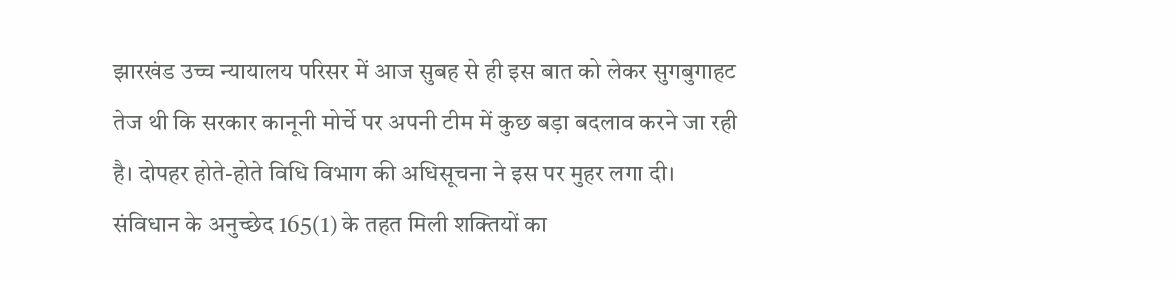झारखंड उच्च न्यायालय परिसर में आज सुबह से ही इस बात को लेकर सुगबुगाहट तेज थी कि सरकार कानूनी मोर्चे पर अपनी टीम में कुछ बड़ा बदलाव करने जा रही है। दोपहर होते-होते विधि विभाग की अधिसूचना ने इस पर मुहर लगा दी।
संविधान के अनुच्छेद 165(1) के तहत मिली शक्तियों का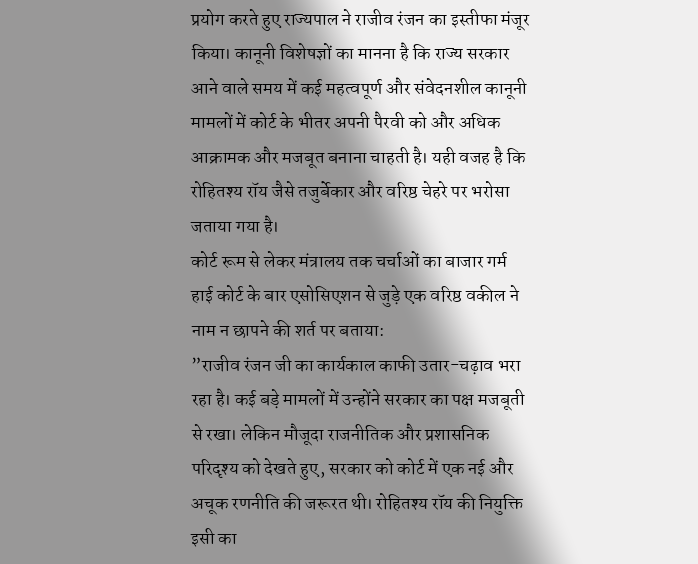प्रयोग करते हुए राज्यपाल ने राजीव रंजन का इस्तीफा मंजूर किया। कानूनी विशेषज्ञों का मानना है कि राज्य सरकार आने वाले समय में कई महत्वपूर्ण और संवेदनशील कानूनी मामलों में कोर्ट के भीतर अपनी पैरवी को और अधिक आक्रामक और मजबूत बनाना चाहती है। यही वजह है कि रोहितश्य रॉय जैसे तजुर्बेकार और वरिष्ठ चेहरे पर भरोसा जताया गया है।
कोर्ट रूम से लेकर मंत्रालय तक चर्चाओं का बाजार गर्म
हाई कोर्ट के बार एसोसिएशन से जुड़े एक वरिष्ठ वकील ने नाम न छापने की शर्त पर बताया:
”राजीव रंजन जी का कार्यकाल काफी उतार-चढ़ाव भरा रहा है। कई बड़े मामलों में उन्होंने सरकार का पक्ष मजबूती से रखा। लेकिन मौजूदा राजनीतिक और प्रशासनिक परिदृश्य को देखते हुए, सरकार को कोर्ट में एक नई और अचूक रणनीति की जरूरत थी। रोहितश्य रॉय की नियुक्ति इसी का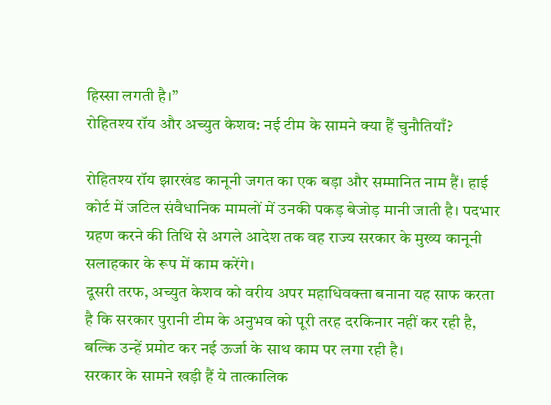हिस्सा लगती है।”
रोहितश्य रॉय और अच्युत केशव: नई टीम के सामने क्या हैं चुनौतियाँ?

रोहितश्य रॉय झारखंड कानूनी जगत का एक बड़ा और सम्मानित नाम हैं। हाई कोर्ट में जटिल संवैधानिक मामलों में उनकी पकड़ बेजोड़ मानी जाती है। पदभार ग्रहण करने की तिथि से अगले आदेश तक वह राज्य सरकार के मुख्य कानूनी सलाहकार के रूप में काम करेंगे।
दूसरी तरफ, अच्युत केशव को वरीय अपर महाधिवक्ता बनाना यह साफ करता है कि सरकार पुरानी टीम के अनुभव को पूरी तरह दरकिनार नहीं कर रही है, बल्कि उन्हें प्रमोट कर नई ऊर्जा के साथ काम पर लगा रही है।
सरकार के सामने खड़ी हैं ये तात्कालिक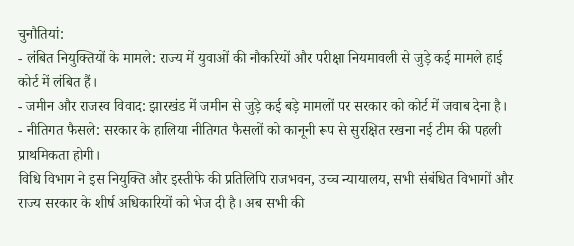चुनौतियां:
- लंबित नियुक्तियों के मामले: राज्य में युवाओं की नौकरियों और परीक्षा नियमावली से जुड़े कई मामले हाई कोर्ट में लंबित हैं।
- जमीन और राजस्व विवाद: झारखंड में जमीन से जुड़े कई बड़े मामलों पर सरकार को कोर्ट में जवाब देना है।
- नीतिगत फैसले: सरकार के हालिया नीतिगत फैसलों को कानूनी रूप से सुरक्षित रखना नई टीम की पहली प्राथमिकता होगी।
विधि विभाग ने इस नियुक्ति और इस्तीफे की प्रतिलिपि राजभवन, उच्च न्यायालय, सभी संबंधित विभागों और राज्य सरकार के शीर्ष अधिकारियों को भेज दी है। अब सभी की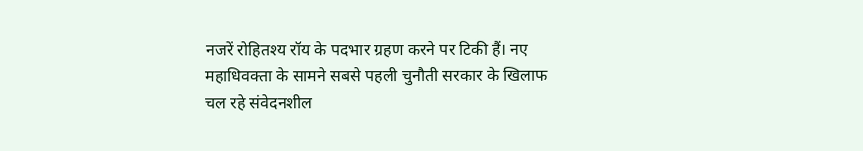नजरें रोहितश्य रॉय के पदभार ग्रहण करने पर टिकी हैं। नए महाधिवक्ता के सामने सबसे पहली चुनौती सरकार के खिलाफ चल रहे संवेदनशील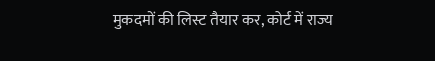मुकदमों की लिस्ट तैयार कर, कोर्ट में राज्य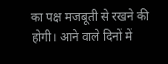का पक्ष मजबूती से रखने की होगी। आने वाले दिनों में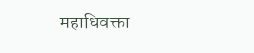महाधिवक्ता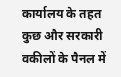कार्यालय के तहत कुछ और सरकारी वकीलों के पैनल में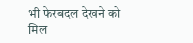भी फेरबदल देखने को मिल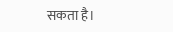सकता है।